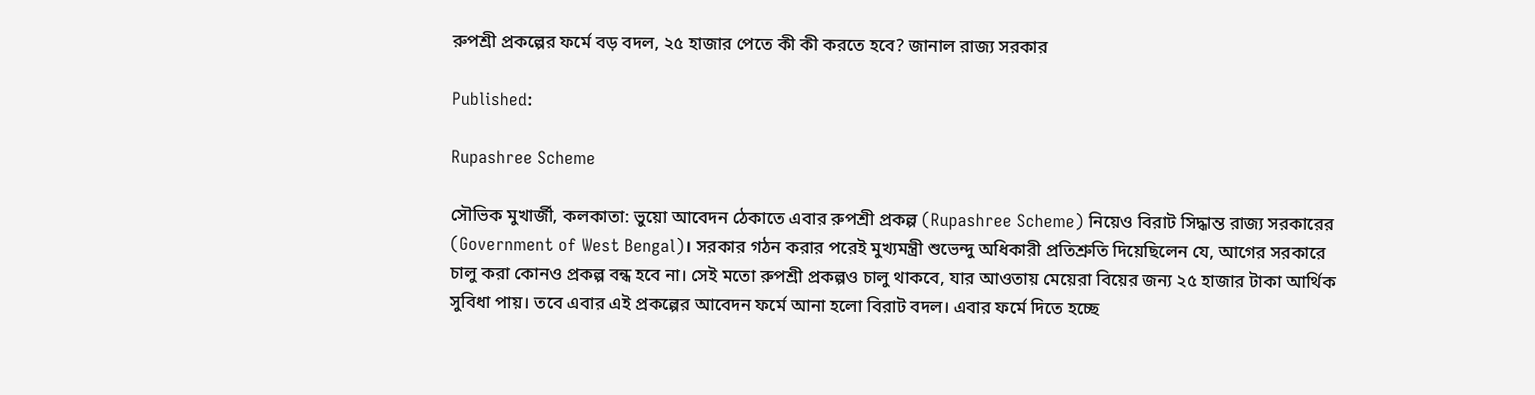রুপশ্রী প্রকল্পের ফর্মে বড় বদল, ২৫ হাজার পেতে কী কী করতে হবে? জানাল রাজ্য সরকার

Published:

Rupashree Scheme

সৌভিক মুখার্জী, কলকাতা: ভুয়ো আবেদন ঠেকাতে এবার রুপশ্রী প্রকল্প (Rupashree Scheme) নিয়েও বিরাট সিদ্ধান্ত রাজ্য সরকারের (Government of West Bengal)। সরকার গঠন করার পরেই মুখ্যমন্ত্রী শুভেন্দু অধিকারী প্রতিশ্রুতি দিয়েছিলেন যে, আগের সরকারে চালু করা কোনও প্রকল্প বন্ধ হবে না। সেই মতো রুপশ্রী প্রকল্পও চালু থাকবে, যার আওতায় মেয়েরা বিয়ের জন্য ২৫ হাজার টাকা আর্থিক সুবিধা পায়। তবে এবার এই প্রকল্পের আবেদন ফর্মে আনা হলো বিরাট বদল। এবার ফর্মে দিতে হচ্ছে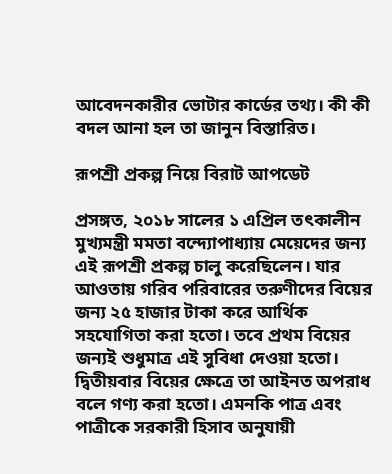আবেদনকারীর ভোটার কার্ডের তথ্য। কী কী বদল আনা হল তা জানুন বিস্তারিত।

রূপশ্রী প্রকল্প নিয়ে বিরাট আপডেট

প্রসঙ্গত, ২০১৮ সালের ১ এপ্রিল তৎকালীন মুখ্যমন্ত্রী মমতা বন্দ্যোপাধ্যায় মেয়েদের জন্য এই রূপশ্রী প্রকল্প চালু করেছিলেন। যার আওতায় গরিব পরিবারের তরুণীদের বিয়ের জন্য ২৫ হাজার টাকা করে আর্থিক সহযোগিতা করা হতো। তবে প্রথম বিয়ের জন্যই শুধুমাত্র এই সুবিধা দেওয়া হতো। দ্বিতীয়বার বিয়ের ক্ষেত্রে তা আইনত অপরাধ বলে গণ্য করা হতো। এমনকি পাত্র এবং পাত্রীকে সরকারী হিসাব অনুযায়ী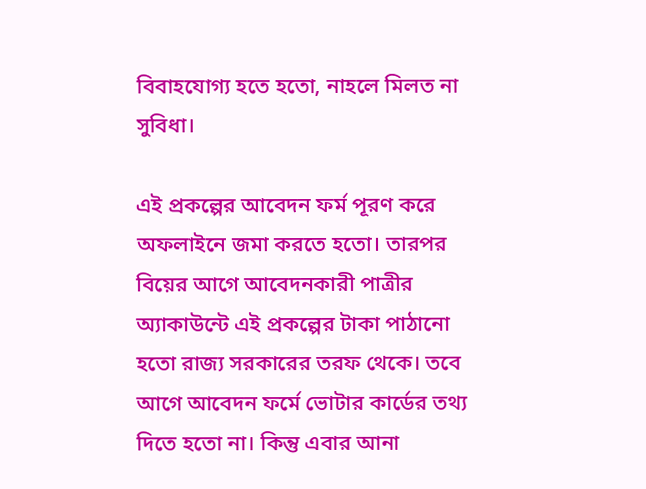বিবাহযোগ্য হতে হতো, নাহলে মিলত না সুবিধা।

এই প্রকল্পের আবেদন ফর্ম পূরণ করে অফলাইনে জমা করতে হতো। তারপর বিয়ের আগে আবেদনকারী পাত্রীর অ্যাকাউন্টে এই প্রকল্পের টাকা পাঠানো হতো রাজ্য সরকারের তরফ থেকে। তবে আগে আবেদন ফর্মে ভোটার কার্ডের তথ্য দিতে হতো না। কিন্তু এবার আনা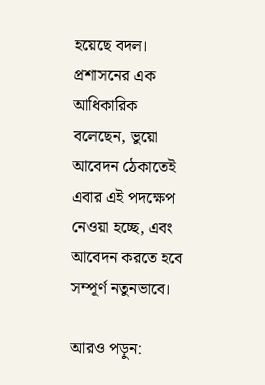হয়েছে বদল। প্রশাসনের এক আধিকারিক বলেছেন, ভুয়ো আবেদন ঠেকাতেই এবার এই পদক্ষেপ নেওয়া হচ্ছে, এবং আবেদন করতে হবে সম্পূর্ণ নতুনভাবে।

আরও পড়ুন: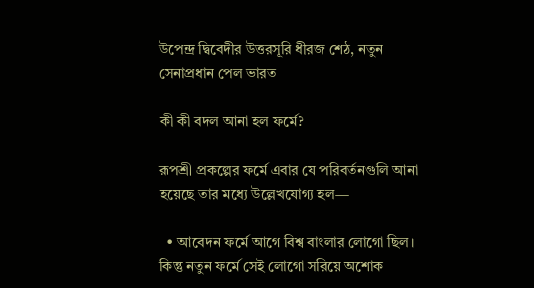উপেন্দ্র দ্বিবেদীর উত্তরসূরি ধীরজ শেঠ, নতুন সেনাপ্রধান পেল ভারত

কী কী বদল আনা হল ফর্মে?

রূপশ্রী প্রকল্পের ফর্মে এবার যে পরিবর্তনগুলি আনা হয়েছে তার মধ্যে উল্লেখযোগ্য হল—

  • আবেদন ফর্মে আগে বিশ্ব বাংলার লোগো ছিল। কিন্তু নতুন ফর্মে সেই লোগো সরিয়ে অশোক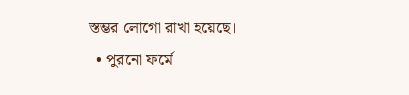স্তম্ভর লোগো রাখা হয়েছে।
  • পুরনো ফর্মে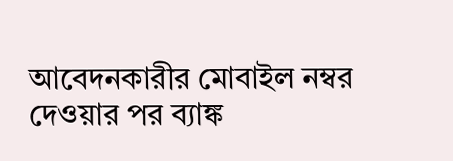আবেদনকারীর মোবাইল নম্বর দেওয়ার পর ব্যাঙ্ক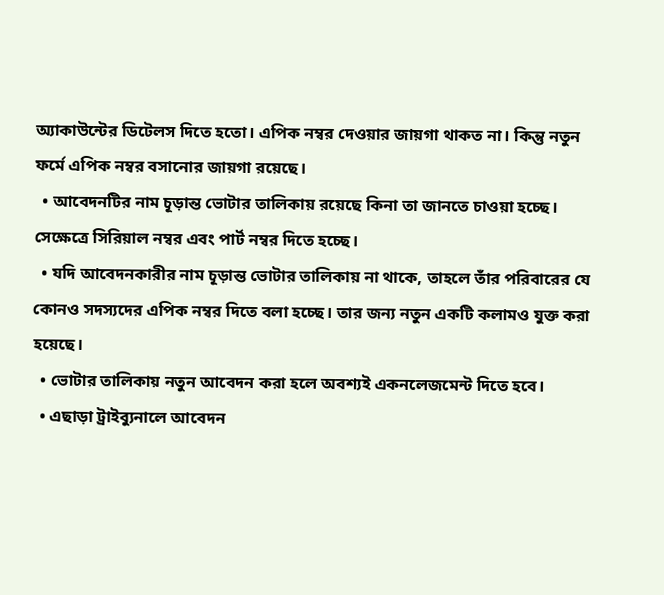অ্যাকাউন্টের ডিটেলস দিতে হতো। এপিক নম্বর দেওয়ার জায়গা থাকত না। কিন্তু নতুন ফর্মে এপিক নম্বর বসানোর জায়গা রয়েছে।
  • আবেদনটির নাম চূড়ান্ত ভোটার তালিকায় রয়েছে কিনা তা জানতে চাওয়া হচ্ছে। সেক্ষেত্রে সিরিয়াল নম্বর এবং পার্ট নম্বর দিতে হচ্ছে।
  • যদি আবেদনকারীর নাম চূড়ান্ত ভোটার তালিকায় না থাকে, তাহলে তাঁর পরিবারের যে কোনও সদস্যদের এপিক নম্বর দিতে বলা হচ্ছে। তার জন্য নতুন একটি কলামও যুক্ত করা হয়েছে।
  • ভোটার তালিকায় নতুন আবেদন করা হলে অবশ্যই একনলেজমেন্ট দিতে হবে।
  • এছাড়া ট্রাইব্যুনালে আবেদন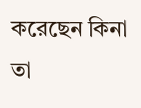করেছেন কিনা তা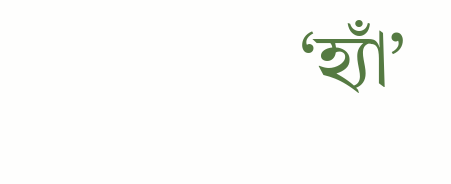‘হ্যাঁ’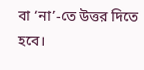বা ‘না’-তে উত্তর দিতে হবে।